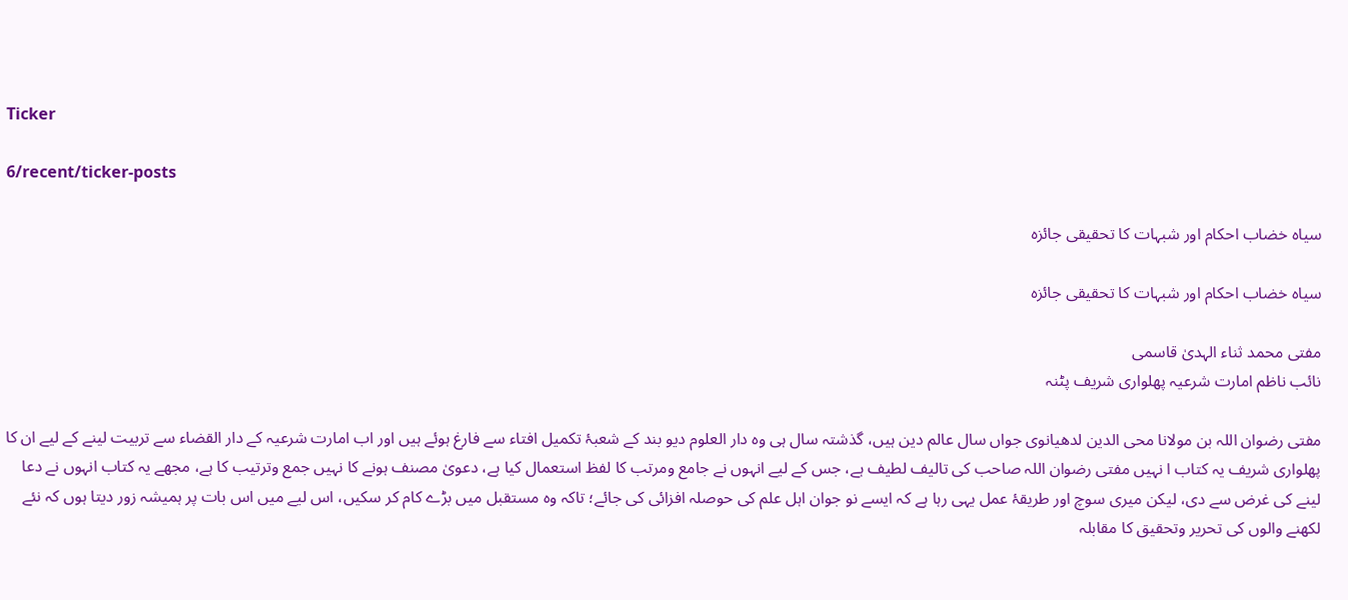Ticker

6/recent/ticker-posts

سیاہ خضاب احکام اور شبہات کا تحقیقی جائزہ

سیاہ خضاب احکام اور شبہات کا تحقیقی جائزہ

مفتی محمد ثناء الہدیٰ قاسمی
نائب ناظم امارت شرعیہ پھلواری شریف پٹنہ

مفتی رضوان اللہ بن مولانا محی الدین لدھیانوی جواں سال عالم دین ہیں، گذشتہ سال ہی وہ دار العلوم دیو بند کے شعبۂ تکمیل افتاء سے فارغ ہوئے ہیں اور اب امارت شرعیہ کے دار القضاء سے تربیت لینے کے لیے ان کا پھلواری شریف یہ کتاب ا نہیں مفتی رضوان اللہ صاحب کی تالیف لطیف ہے، جس کے لیے انہوں نے جامع ومرتب کا لفظ استعمال کیا ہے، دعویٰ مصنف ہونے کا نہیں جمع وترتیب کا ہے، مجھے یہ کتاب انہوں نے دعا لینے کی غرض سے دی، لیکن میری سوچ اور طریقۂ عمل یہی رہا ہے کہ ایسے نو جوان اہل علم کی حوصلہ افزائی کی جائے؛ تاکہ وہ مستقبل میں بڑے کام کر سکیں، اس لیے میں اس بات پر ہمیشہ زور دیتا ہوں کہ نئے لکھنے والوں کی تحریر وتحقیق کا مقابلہ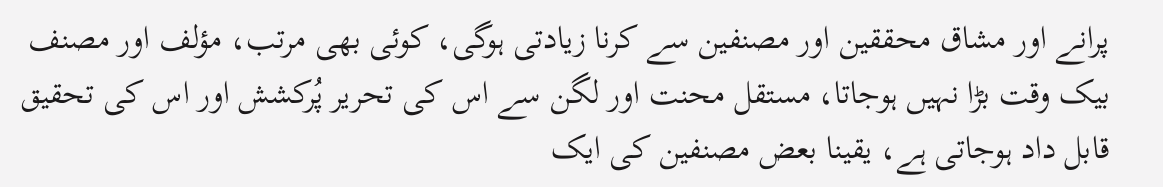پرانے اور مشاق محققین اور مصنفین سے کرنا زیادتی ہوگی، کوئی بھی مرتب، مؤلف اور مصنف بیک وقت بڑا نہیں ہوجاتا، مستقل محنت اور لگن سے اس کی تحریر پُرکشش اور اس کی تحقیق قابل داد ہوجاتی ہے، یقینا بعض مصنفین کی ایک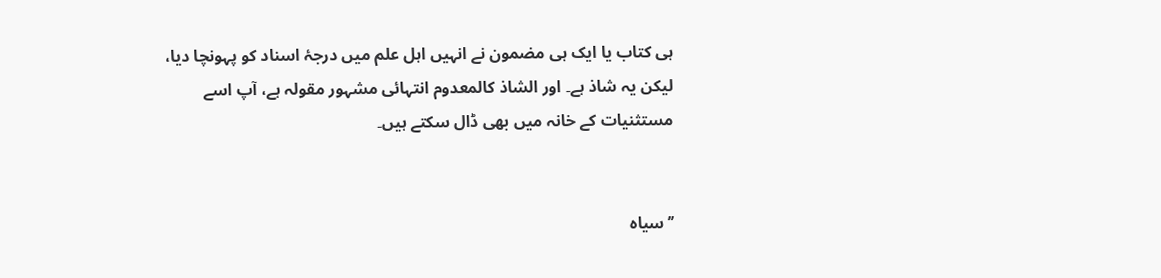ہی کتاب یا ایک ہی مضمون نے انہیں اہل علم میں درجۂ اسناد کو پہونچا دیا، لیکن یہ شاذ ہے۔ اور الشاذ کالمعدوم انتہائی مشہور مقولہ ہے، آپ اسے مستثنیات کے خانہ میں بھی ڈال سکتے ہیں۔


’’سیاہ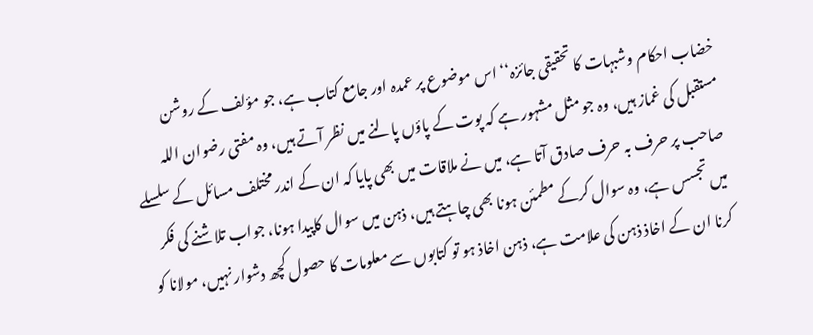خضاب احکام وشبہات کا تحقیقی جائزہ‘‘ اس موضوع پر عمدہ اور جامع کتاب ہے، جو مؤلف کے روشن مستقبل کی غماز ہیں، وہ جو مثل مشہور ہے کہ پوت کے پاؤں پالنے میں نظر آتے ہیں، وہ مفتی رضوان اللہ صاحب پر حرف بہ حرف صادق آتا ہے، میں نے ملاقات میں بھی پایا کہ ان کے اندر مختلف مسائل کے سلسلے میں تجسس ہے، وہ سوال کرکے مطمئن ہونا بھی چاہتے ہیں، ذہن میں سوال کاپیدا ہونا، جواب تلاشنے کی فکر کرنا ان کے اخاذ ذہن کی علامت ہے، ذہن اخاذ ہو تو کتابوں سے معلومات کا حصول کچھ دشوار نہیں، مولانا کو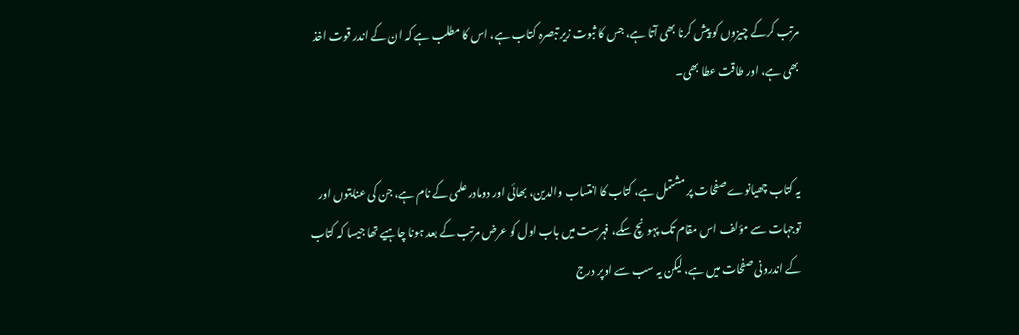مرتب کرکے چیزوں کو پیش کرنا بھی آتا ہے، جس کا ثبوت زیر تبصرہ کتاب ہے، اس کا مطلب ہے کہ ان کے اندر قوت اخذ بھی ہے، اور طاقت عطا بھی۔


یہ کتاب چھیانوے صفحات پر مشتمل ہے، کتاب کا انتساب والدین، بھائی اور دومادر علمی کے نام ہے، جن کی عنایتوں اور توجہات سے مؤلف اس مقام تک پہونچ سکے، فہرست میں باب اول کو عرض مرتب کے بعد ہونا چاہیے تھا جیسا کہ کتاب کے اندرونی صفحات میں ہے، لیکن یہ سب سے اوپر درج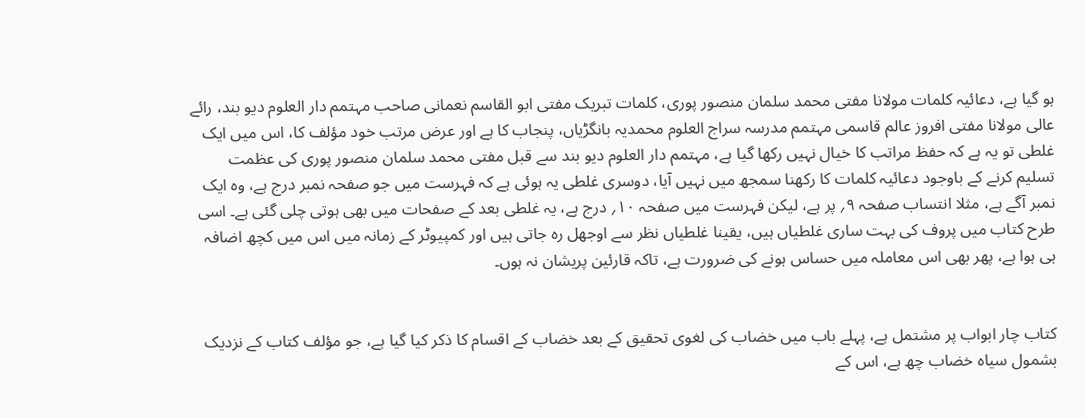ہو گیا ہے، دعائیہ کلمات مولانا مفتی محمد سلمان منصور پوری، کلمات تبریک مفتی ابو القاسم نعمانی صاحب مہتمم دار العلوم دیو بند، رائے عالی مولانا مفتی افروز عالم قاسمی مہتمم مدرسہ سراج العلوم محمدیہ بانگڑیاں، پنجاب کا ہے اور عرض مرتب خود مؤلف کا، اس میں ایک غلطی تو یہ ہے کہ حفظ مراتب کا خیال نہیں رکھا گیا ہے، مہتمم دار العلوم دیو بند سے قبل مفتی محمد سلمان منصور پوری کی عظمت تسلیم کرنے کے باوجود دعائیہ کلمات کا رکھنا سمجھ میں نہیں آیا، دوسری غلطی یہ ہوئی ہے کہ فہرست میں جو صفحہ نمبر درج ہے، وہ ایک نمبر آگے ہے، مثلا انتساب صفحہ ۹؍ پر ہے، لیکن فہرست میں صفحہ ۱۰؍ درج ہے، یہ غلطی بعد کے صفحات میں بھی ہوتی چلی گئی ہے۔ اسی طرح کتاب میں پروف کی بہت ساری غلطیاں ہیں، یقینا غلطیاں نظر سے اوجھل رہ جاتی ہیں اور کمپیوٹر کے زمانہ میں اس میں کچھ اضافہ ہی ہوا ہے، پھر بھی اس معاملہ میں حساس ہونے کی ضرورت ہے، تاکہ قارئین پریشان نہ ہوں۔


کتاب چار ابواب پر مشتمل ہے، پہلے باب میں خضاب کی لغوی تحقیق کے بعد خضاب کے اقسام کا ذکر کیا گیا ہے، جو مؤلف کتاب کے نزدیک بشمول سیاہ خضاب چھ ہے، اس کے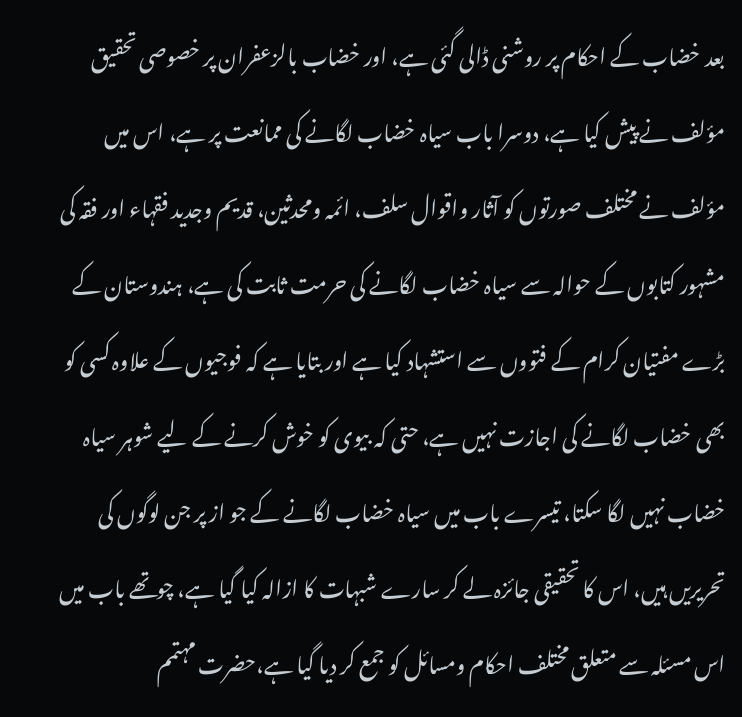بعد خضاب کے احکام پر روشنی ڈالی گئی ہے، اور خضاب بالزعفران پر خصوصی تحقیق مؤلف نے پیش کیا ہے، دوسرا باب سیاہ خضاب لگانے کی ممانعت پر ہے، اس میں مؤلف نے مختلف صورتوں کو آثار واقوال سلف، ائمہ ومحدثین، قدیم وجدید فقہاء اور فقہ کی مشہور کتابوں کے حوالہ سے سیاہ خضاب لگانے کی حرمت ثابت کی ہے، ہندوستان کے بڑے مفتیان کرام کے فتووں سے استشہاد کیا ہے اور بتایا ہے کہ فوجیوں کے علاوہ کسی کو بھی خضاب لگانے کی اجازت نہیں ہے، حتی کہ بیوی کو خوش کرنے کے لیے شوہر سیاہ خضاب نہیں لگا سکتا، تیسرے باب میں سیاہ خضاب لگانے کے جو از پر جن لوگوں کی تحریریں ہیں، اس کا تحقیقی جائزہ لے کر سارے شبہات کا ازالہ کیا گیا ہے، چوتھے باب میں اس مسئلہ سے متعلق مختلف احکام ومسائل کو جمع کر دیا گیا ہے،حضرت مہتمم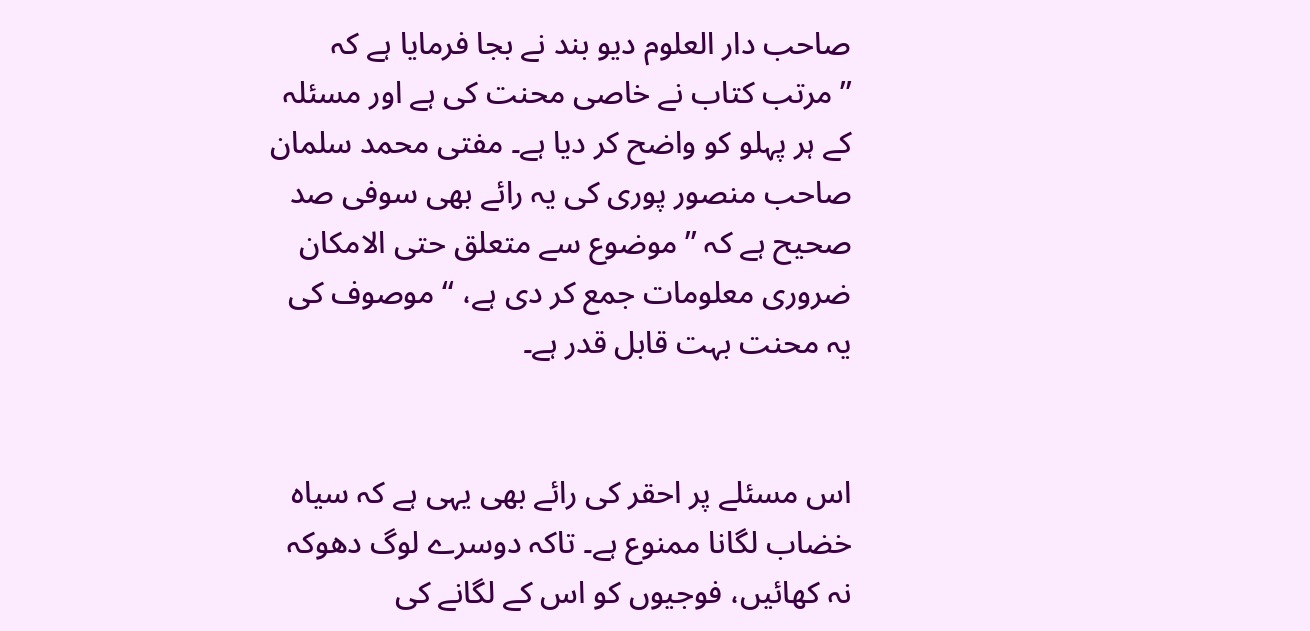صاحب دار العلوم دیو بند نے بجا فرمایا ہے کہ ’’مرتب کتاب نے خاصی محنت کی ہے اور مسئلہ کے ہر پہلو کو واضح کر دیا ہے۔ مفتی محمد سلمان صاحب منصور پوری کی یہ رائے بھی سوفی صد صحیح ہے کہ ’’موضوع سے متعلق حتی الامکان ضروری معلومات جمع کر دی ہے، ‘‘ موصوف کی یہ محنت بہت قابل قدر ہے۔


اس مسئلے پر احقر کی رائے بھی یہی ہے کہ سیاہ خضاب لگانا ممنوع ہے۔ تاکہ دوسرے لوگ دھوکہ نہ کھائیں، فوجیوں کو اس کے لگانے کی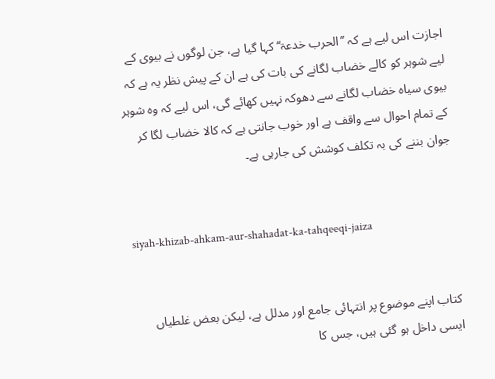اجازت اس لیے ہے کہ ’’الحرب خدعۃ‘‘ کہا گیا ہے، جن لوگوں نے بیوی کے لیے شوہر کو کالے خضاب لگانے کی بات کی ہے ان کے پیش نظر یہ ہے کہ بیوی سیاہ خضاب لگانے سے دھوکہ نہیں کھائے گی، اس لیے کہ وہ شوہر کے تمام احوال سے واقف ہے اور خوب جانتی ہے کہ کالا خضاب لگا کر جوان بننے کی بہ تکلف کوشش کی جارہی ہے۔


siyah-khizab-ahkam-aur-shahadat-ka-tahqeeqi-jaiza


کتاب اپنے موضوع پر انتہائی جامع اور مدلل ہے، لیکن بعض غلطیاں ایسی داخل ہو گئی ہیں، جس کا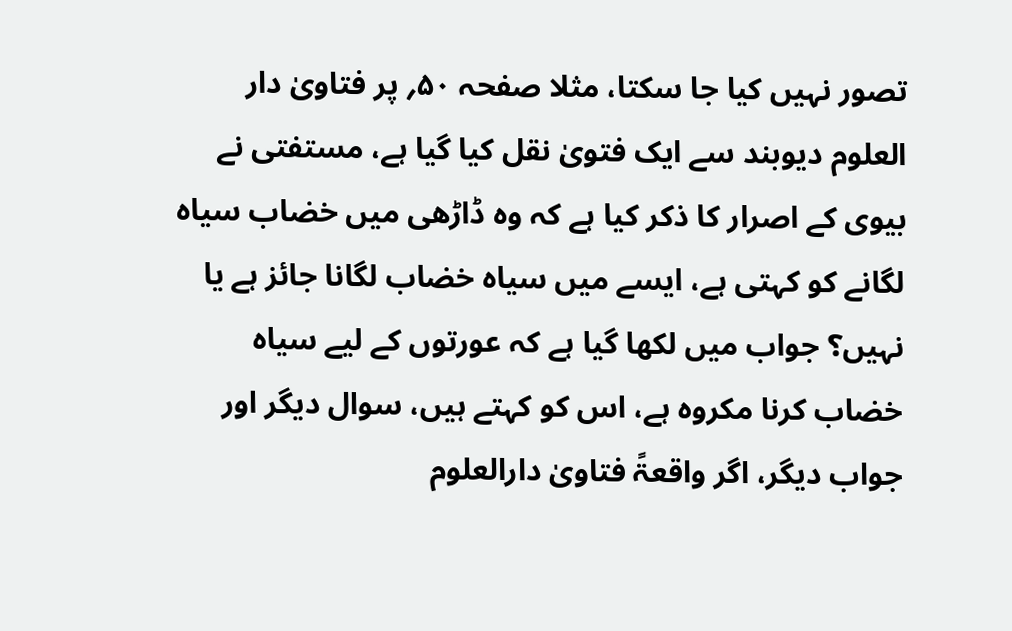تصور نہیں کیا جا سکتا، مثلا صفحہ ۵۰؍ پر فتاویٰ دار العلوم دیوبند سے ایک فتویٰ نقل کیا گیا ہے، مستفتی نے بیوی کے اصرار کا ذکر کیا ہے کہ وہ ڈاڑھی میں خضاب سیاہ لگانے کو کہتی ہے، ایسے میں سیاہ خضاب لگانا جائز ہے یا نہیں؟ جواب میں لکھا گیا ہے کہ عورتوں کے لیے سیاہ خضاب کرنا مکروہ ہے، اس کو کہتے ہیں، سوال دیگر اور جواب دیگر، اگر واقعۃً فتاویٰ دارالعلوم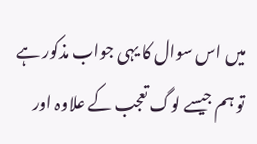میں اس سوال کا یہی جواب مذکور ہے تو ہم جیسے لوگ تعجب کے علاوہ اور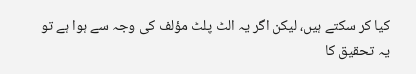کیا کر سکتے ہیں، لیکن اگر یہ الٹ پلٹ مؤلف کی وجہ سے ہوا ہے تو یہ تحقیق کا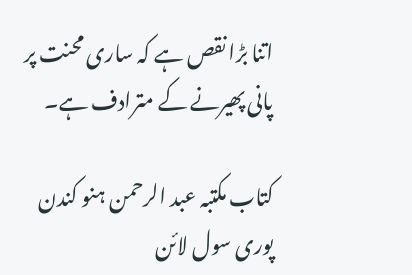اتنا بڑا نقص ہے کہ ساری محنت پر پانی پھیرنے کے مترادف ہے۔

کتاب مکتبہ عبد الرحمن ہنو کندن پوری سول لائن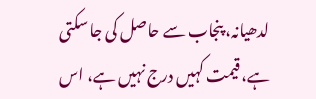لدھیانہ، پنجاب سے حاصل کی جا سکتی ہے، قیمت کہیں درج نہیں ہے، اس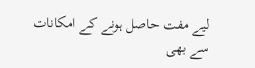لیے مفت حاصل ہونے کے امکانات سے بھی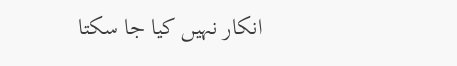انکار نہیں کیا جا سکتا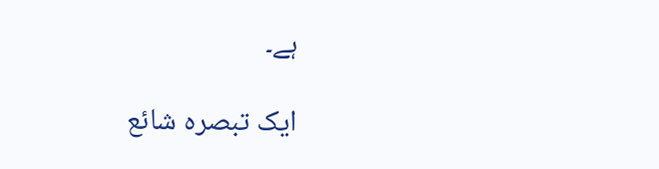ہے۔

ایک تبصرہ شائع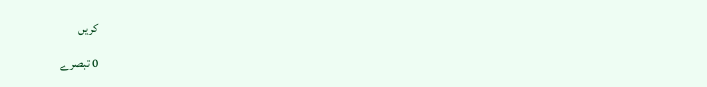کریں

0 تبصرے